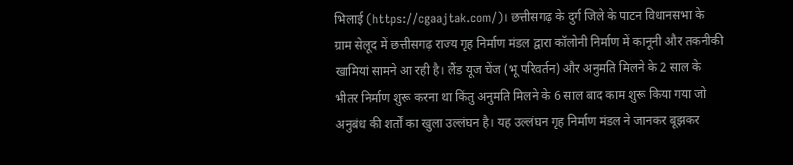भिलाई (https://cgaajtak.com/)। छत्तीसगढ़ के दुर्ग जिले के पाटन विधानसभा के ग्राम सेलूद में छत्तीसगढ़ राज्य गृह निर्माण मंडल द्वारा कॉलोनी निर्माण में कानूनी और तकनीकी खामियां सामने आ रही है। लैंड यूज चेंज (भू परिवर्तन) और अनुमति मिलने के 2 साल के भीतर निर्माण शुरू करना था किंतु अनुमति मिलने के 6 साल बाद काम शुरू किया गया जो अनुबंध की शर्तों का खुला उल्लंघन है। यह उल्लंघन गृह निर्माण मंडल ने जानकर बूझकर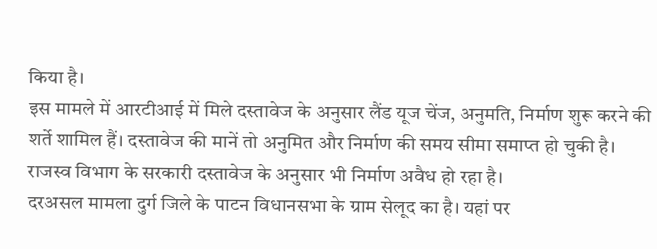किया है।
इस मामले में आरटीआई में मिले दस्तावेज के अनुसार लैंड यूज चेंज, अनुमति, निर्माण शुरू करने की शर्ते शामिल हैं। दस्तावेज की मानें तो अनुमित और निर्माण की समय सीमा समाप्त हो चुकी है। राजस्व विभाग के सरकारी दस्तावेज के अनुसार भी निर्माण अवैध हो रहा है।
दरअसल मामला दुर्ग जिले के पाटन विधानसभा के ग्राम सेलूद का है। यहां पर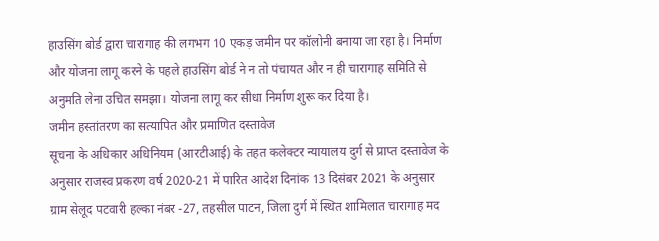हाउसिंग बोर्ड द्वारा चारागाह की लगभग 10 एकड़ जमीन पर कॉलोनी बनाया जा रहा है। निर्माण और योजना लागू करने के पहले हाउसिंग बोर्ड ने न तो पंचायत और न ही चारागाह समिति से अनुमति लेना उचित समझा। योजना लागू कर सीधा निर्माण शुरू कर दिया है।
जमीन हस्तांतरण का सत्यापित और प्रमाणित दस्तावेज
सूचना के अधिकार अधिनियम (आरटीआई) के तहत कलेक्टर न्यायालय दुर्ग से प्राप्त दस्तावेज के अनुसार राजस्व प्रकरण वर्ष 2020-21 में पारित आदेश दिनांक 13 दिसंबर 2021 के अनुसार ग्राम सेलूद पटवारी हल्का नंबर -27, तहसील पाटन, जिला दुर्ग में स्थित शामिलात चारागाह मद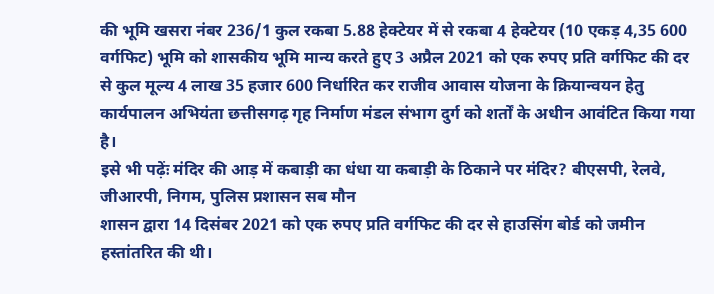की भूमि खसरा नंबर 236/1 कुल रकबा 5.88 हेक्टेयर में से रकबा 4 हेक्टेयर (10 एकड़ 4,35 600 वर्गफिट) भूमि को शासकीय भूमि मान्य करते हुए 3 अप्रैल 2021 को एक रुपए प्रति वर्गफिट की दर से कुल मूल्य 4 लाख 35 हजार 600 निर्धारित कर राजीव आवास योजना के क्रियान्वयन हेतु कार्यपालन अभियंता छत्तीसगढ़ गृह निर्माण मंडल संभाग दुर्ग को शर्तों के अधीन आवंटित किया गया है।
इसे भी पढ़ेंः मंदिर की आड़ में कबाड़ी का धंधा या कबाड़ी के ठिकाने पर मंदिर? बीएसपी, रेलवे, जीआरपी, निगम, पुलिस प्रशासन सब मौन
शासन द्वारा 14 दिसंबर 2021 को एक रुपए प्रति वर्गफिट की दर से हाउसिंग बोर्ड को जमीन हस्तांतरित की थी।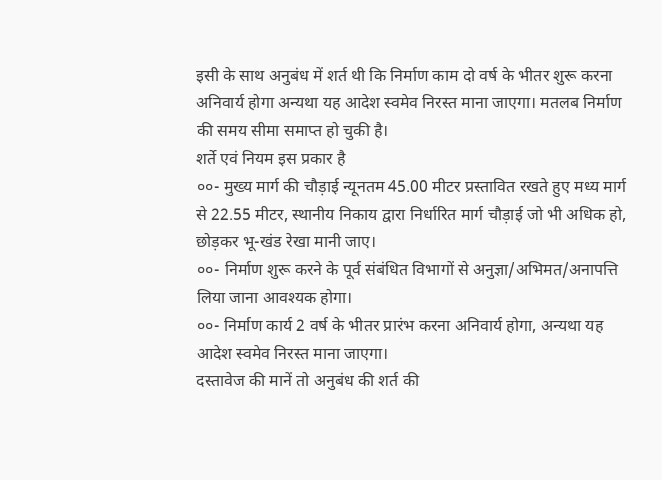इसी के साथ अनुबंध में शर्त थी कि निर्माण काम दो वर्ष के भीतर शुरू करना अनिवार्य होगा अन्यथा यह आदेश स्वमेव निरस्त माना जाएगा। मतलब निर्माण की समय सीमा समाप्त हो चुकी है।
शर्ते एवं नियम इस प्रकार है
००- मुख्य मार्ग की चौड़ाई न्यूनतम 45.00 मीटर प्रस्तावित रखते हुए मध्य मार्ग से 22.55 मीटर, स्थानीय निकाय द्वारा निर्धारित मार्ग चौड़ाई जो भी अधिक हो, छोड़कर भू-खंड रेखा मानी जाए।
००- निर्माण शुरू करने के पूर्व संबंधित विभागों से अनुज्ञा/अभिमत/अनापत्ति लिया जाना आवश्यक होगा।
००- निर्माण कार्य 2 वर्ष के भीतर प्रारंभ करना अनिवार्य होगा, अन्यथा यह आदेश स्वमेव निरस्त माना जाएगा।
दस्तावेज की मानें तो अनुबंध की शर्त की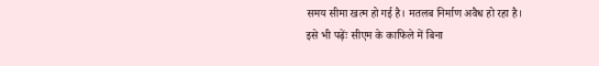समय सीमा खत्म हो गई है। मतलब निर्माण अवैध हो रहा है।
इसे भी पढ़ेंः सीएम के काफिले में बिना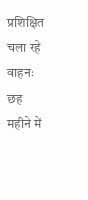प्रशिक्षित चला रहे वाहनः छह महीने में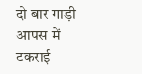दो बार गाड़ी आपस में टकराई